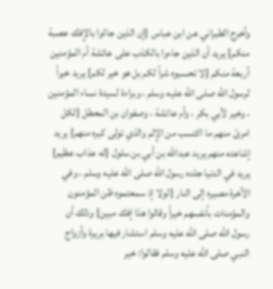وأخرج الطبراني عن ابن عباس {إن الذين جاءُوا بالإِفك عصبة منكم} يريد أن الذين جاءوا بالكذب على عائشة أم المؤمنين أربعة منكم {لا تحسبوه شراً لكم بل هو خير لكم} يريد خيراً لرسول الله صلى الله عليه وسلم ، وبراءة لسيدة نساء المؤمنين ، وخير لأبي بكر ، وأم عائشة ، وصفوان بن المعطل {لكل امرئ منهم ما اكتسب من الإِثم والذي تولى كبره منهم} يريد إشاعته منهم يريد عبدالله بن أبي بن سلول {له عذاب عظيم} يريد في الدنيا جلده رسول الله صلى الله عليه وسلم ، وفي الآخرة مصيره إلى النار {لولا إذ سمعتموه ظن المؤمنون والمؤمنات بأنفسهم خيراً وقالوا هذا إفك مبين} وذلك أن رسول الله صلى الله عليه وسلم استشار فيها بريرة وأزواج النبي صلى الله عليه وسلم فقالوا: خير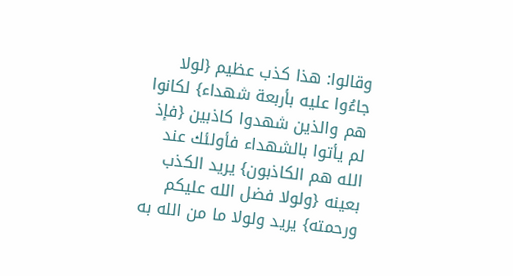وقالوا: هذا كذب عظيم {لولا جاءُوا عليه بأربعة شهداء} لكانوا هم والذين شهدوا كاذبين {فإذ لم يأتوا بالشهداء فأولئك عند الله هم الكاذبون} يريد الكذب بعينه {ولولا فضل الله عليكم ورحمته} يريد ولولا ما من الله به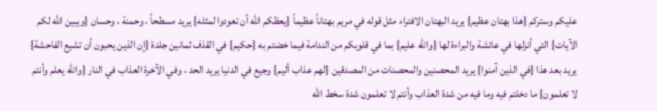عليكم وستركم {هذا بهتان عظيم} يريد البهتان الافتراء مثل قوله في مريم بهتاناً عظيماً {يعظكم الله أن تعودوا لمثله} يريد مسطحاً ، وحمنة ، وحسان {ويبين الله لكم الآيات} التي أنزلها في عائشة والبراءة لها {والله عليم} بما في قلوبكم من الندامة فيما خضتم به {حكيم} في القذف ثمانين جلدة {إن الذين يحبون أن تشيع الفاحشة} يريد بعد هذا {في الذين آمنوا} يريد المحصنين والمحصنات من المصدقين {لهم عذاب أليم} وجيع في الدنيا يريد الحد ، وفي الآخرة العذاب في النار {والله يعلم وأنتم لا تعلمون} ما دخلتم فيه وما فيه من شدة العذاب وأنتم لا تعلمون شدة سخط الله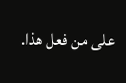على من فعل هذا.